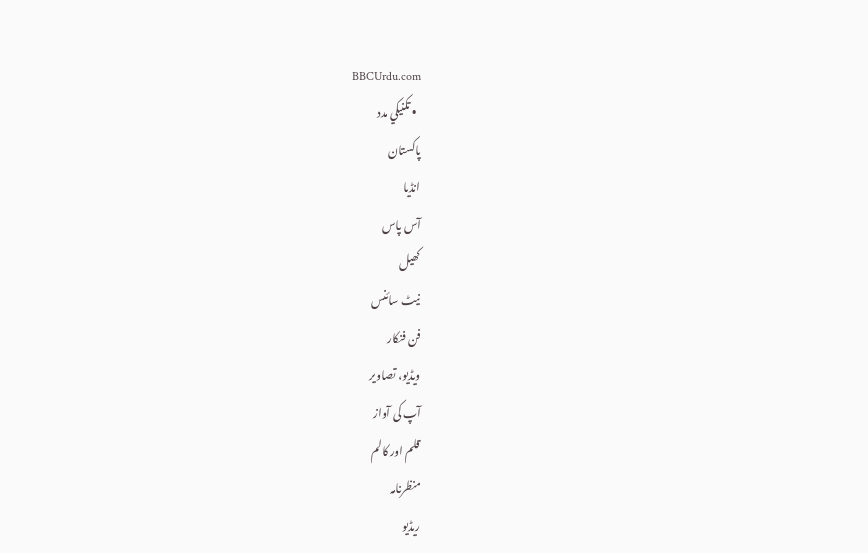BBCUrdu.com
  • تکنيکي مدد
پاکستان
انڈیا
آس پاس
کھیل
نیٹ سائنس
فن فنکار
ویڈیو، تصاویر
آپ کی آواز
قلم اور کالم
منظرنامہ
ریڈیو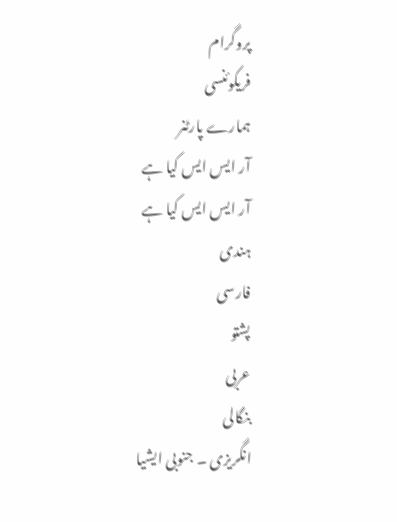پروگرام
فریکوئنسی
ہمارے پارٹنر
آر ایس ایس کیا ہے
آر ایس ایس کیا ہے
ہندی
فارسی
پشتو
عربی
بنگالی
انگریزی ۔ جنوبی ایشیا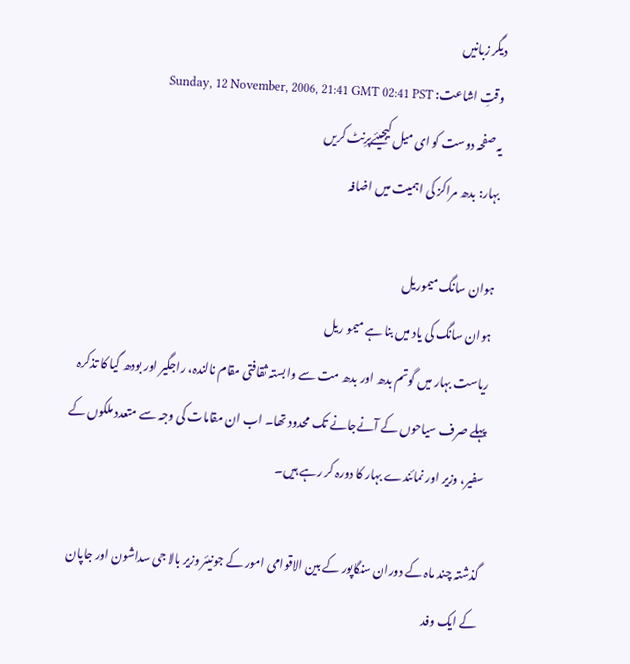دیگر زبانیں
وقتِ اشاعت: Sunday, 12 November, 2006, 21:41 GMT 02:41 PST
یہ صفحہ دوست کو ای میل کیجیئےپرِنٹ کریں
بہار: بدھ مراکز کی اہمیت میں اضافہ

ہوان سانگ میموریل
ہوان سانگ کی یاد میں بنا ہے میمو ریل
ریاست بہار میں گوتم بدھ اور بدھ مت سے وابستہ ثقافتی مقام نالندہ، راجگیر اور بودھ گیا کا تذکرہ پہلے صرف سیاحوں کے آنےجانے تک محدود تھا۔ اب ان مقامات کی وجہ سے متعدد ملکوں کے سفیر، وزیر اور نمائندے بہار کا دورہ کر رہے ہیں۔

گذشتہ چند ماہ کے دوران سنگاپور کے بین الاقوامی امور کے جونیئر وزیر بالا جی سداشون اور جاپان کے ایک وفد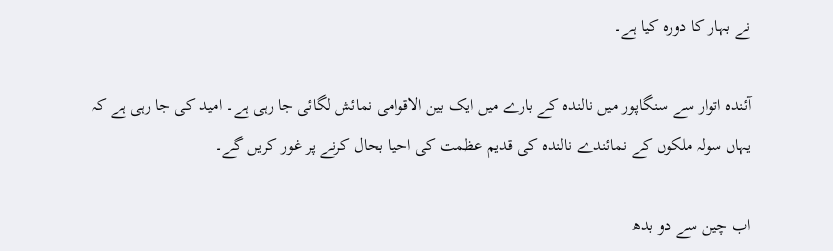نے بہار کا دورہ کیا ہے۔

آئندہ اتوار سے سنگاپور میں نالندہ کے بارے میں ایک بین الاقوامی نمائش لگائی جا رہی ہے۔ امید کی جا رہی ہے کہ یہاں سولہ ملکوں کے نمائندے نالندہ کی قدیم عظمت کی احیا بحال کرنے پر غور کریں گے۔

اب چین سے دو بدھ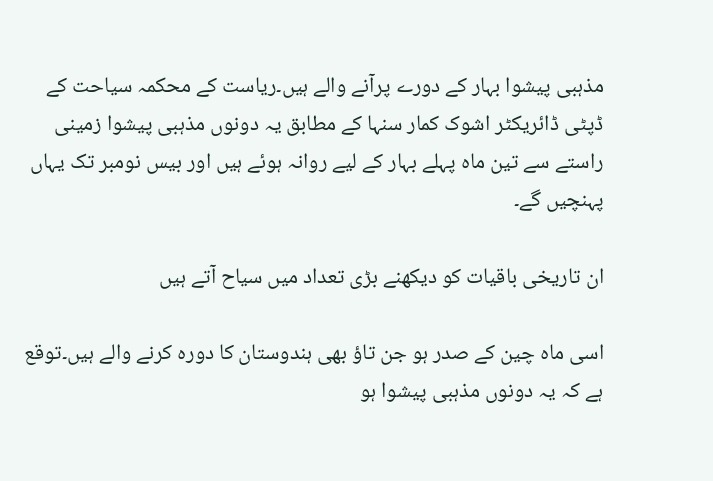مذہبی پیشوا بہار کے دورے پرآنے والے ہیں۔ریاست کے محکمہ سیاحت کے ڈپٹی ڈائریکٹر اشوک کمار سنہا کے مطابق یہ دونوں مذہبی پیشوا زمینی راستے سے تین ماہ پہلے بہار کے لیے روانہ ہوئے ہیں اور بیس نومبر تک یہاں پہنچیں گے۔

ان تاریخی باقیات کو دیکھنے بڑی تعداد میں سیاح آتے ہیں

اسی ماہ چین کے صدر ہو جن تاؤ بھی ہندوستان کا دورہ کرنے والے ہیں۔توقع ہے کہ یہ دونوں مذہبی پیشوا ہو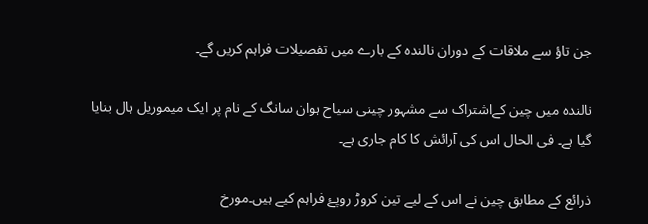جن تاؤ سے ملاقات کے دوران نالندہ کے بارے میں تفصیلات فراہم کریں گے۔

نالندہ میں چین کےاشتراک سے مشہور چینی سیاح ہوان سانگ کے نام پر ایک میموریل ہال بنایا گیا ہے۔ فی الحال اس کی آرائش کا کام جاری ہے۔

ذرائع کے مطابق چین نے اس کے لیے تین کروڑ روپۓ فراہم کیے ہیں۔مورخ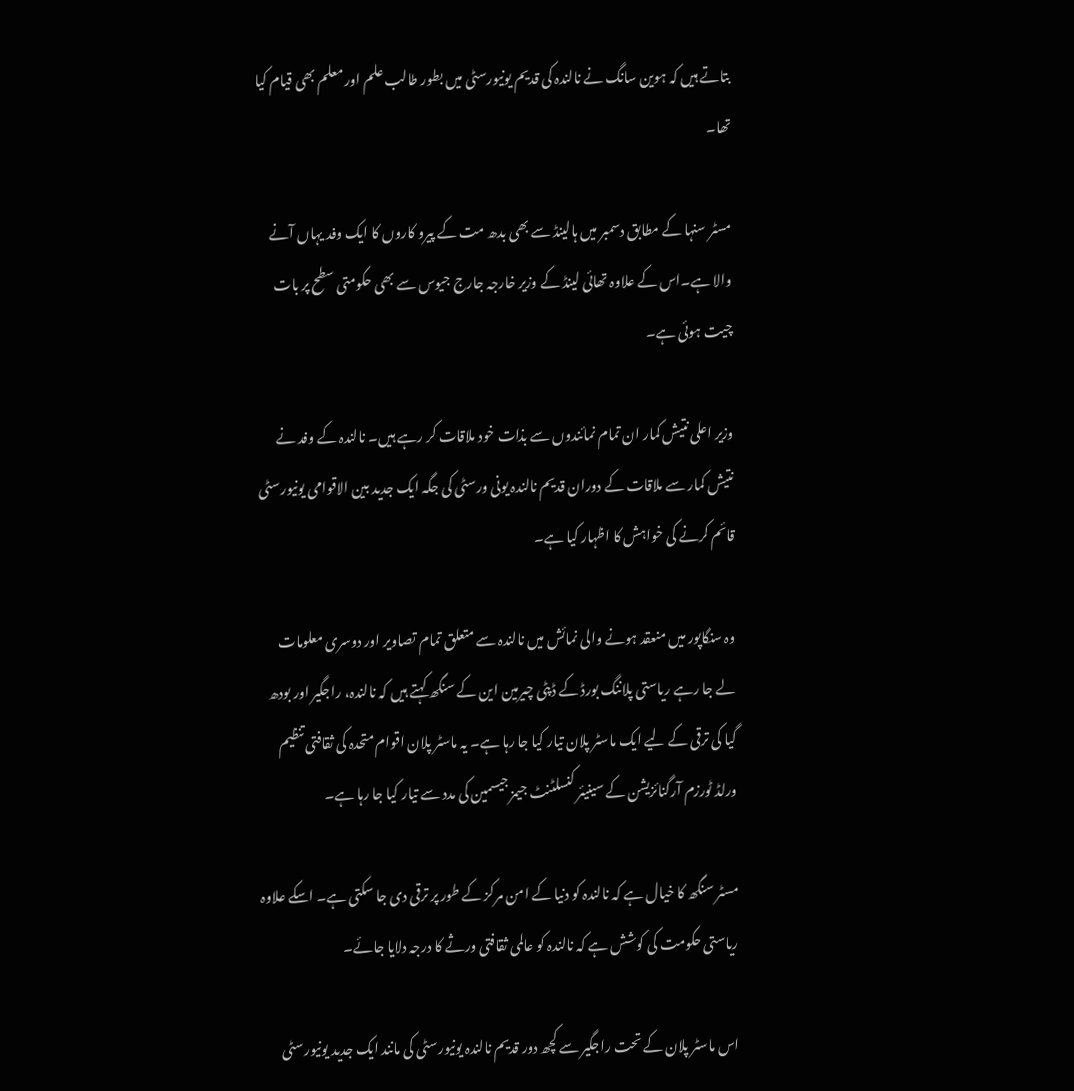بتاتے ہیں کہ ہوین سانگ نے نالندہ کی قدیم یونیورسٹی میں بطور طالب علم اور معلم بھی قیام کیا تھا۔

مسٹر سنہا کے مطابق دسمبر میں ہالینڈ سے بھی بدھ مت کے پیرو کاروں کا ایک وفد یہاں آنے والا ہے۔اس کے علاوہ تھائی لینڈ کے وزیر خارجہ جارج جیوس سے بھی حکومتی سطح پر بات چیت ہوئی ہے۔

وزیر اعلی نتیش کمار ان تمام نمائندوں سے بذات خود ملاقات کر رہے ہیں۔ نالندہ کے وفد نے نتیش کمار سے ملاقات کے دوران قدیم نالندہ یونی ورسٹی کی جگہ ایک جدید بین الاقوامی یونیورسٹی قائم کرنے کی خواہش کا اظہار کیا ہے۔

وہ سنگاپور میں منعقد ہونے والی نمائش میں نالندہ سے متعلق تمام تصاویر اور دوسری معلومات لے جا رہے ریاستی پلاننگ بورڈ کے ڈپٹی چیرمین این کے سنگھ کہتے ہیں کہ نالندہ، راجگیر اور بودھ گیا کی ترقی کے لیے ایک ماسٹر پلان تیار کیا جا رہا ہے۔ یہ ماسٹر پلان اقوام متحدہ کی ثقافتی تنظیم ورلڈ ٹورزم آرگنائزیشن کے سینیئر کنسلٹنٹ جیمز جیسمین کی مدد سے تیار کیا جا رہا ہے۔

مسٹر سنگھ کا خیال ہے کہ نالندہ کو دنیا کے امن مرکز کے طور پر ترقی دی جا سکتی ہے۔ اسکے علاوہ ریاستی حکومت کی کوشش ہے کہ نالندہ کو عالمی ثقافتی ورثے کا درجہ دلایا جائے۔

اس ماسٹر پلان کے تحت راجگیر سے کچھ دور قدیم نالندہ یونیورسٹی کی مانند ایک جدید یونیورسٹی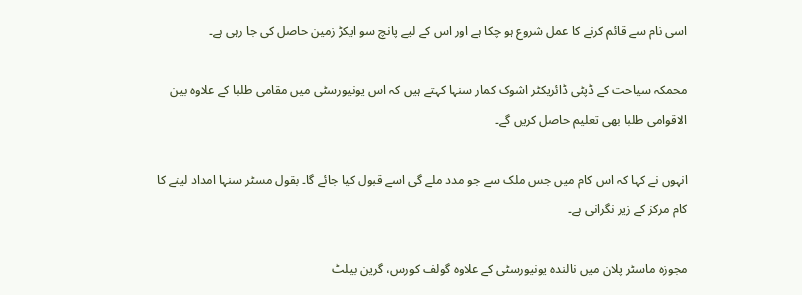اسی نام سے قائم کرنے کا عمل شروع ہو چکا ہے اور اس کے لیے پانچ سو ایکڑ زمین حاصل کی جا رہی ہے۔

محمکہ سیاحت کے ڈپٹی ڈائریکٹر اشوک کمار سنہا کہتے ہیں کہ اس یونیورسٹی میں مقامی طلبا کے علاوہ بین الاقوامی طلبا بھی تعلیم حاصل کریں گے۔

انہوں نے کہا کہ اس کام میں جس ملک سے جو مدد ملے گی اسے قبول کیا جائے گا۔ بقول مسٹر سنہا امداد لینے کا کام مرکز کے زیر نگرانی ہے۔

مجوزہ ماسٹر پلان میں نالندہ یونیورسٹی کے علاوہ گولف کورس، گرین بیلٹ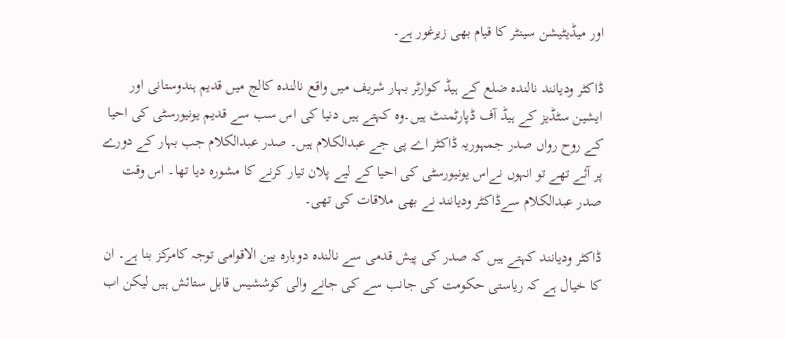اور میڈیٹیشن سینٹر کا قیام بھی زیرغور ہے۔

ڈاکٹر ودیانند نالندہ ضلع کے ہیڈ کوارٹر بہار شریف میں واقع نالندہ کالج میں قدیم ہندوستانی اور ایشین سٹڈیز کے ہیڈ آف ڈپارٹمنٹ ہیں۔وہ کہتے ہیں دنیا کی اس سب سے قدیم یونیورسٹی کی احیا کے روح رواں صدر جمہوریہ ڈاکٹر اے پی جے عبدالکلام ہیں۔ صدر عبدالکلام جب بہار کے دورے پر آئے تھے تو انہوں نےاس یونیورسٹی کی احیا کے لیے پلان تیار کرنے کا مشورہ دیا تھا۔ اس وقت صدر عبدالکلام سےڈاکٹر ودیانند نے بھی ملاقات کی تھی۔

ڈاکٹر ودیانند کہتے ہیں کہ صدر کی پیش قدمی سے نالندہ دوبارہ بین الاقوامی توجہ کامرکز بنا ہے۔ ان کا خیال ہے کہ ریاستی حکومت کی جانب سے کی جانے والی کوششیس قابل ستائش ہیں لیکن اب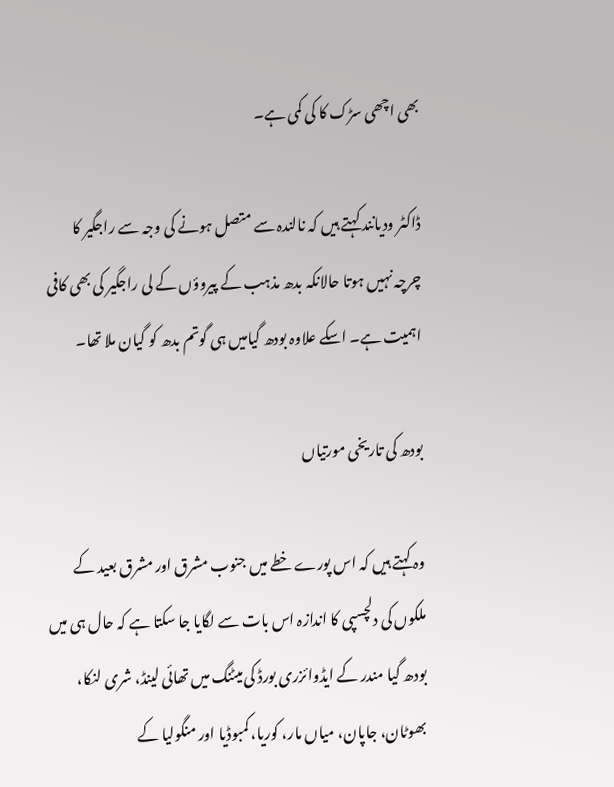بھی اچھی سڑک کا کی کمی ہے۔

ڈاکٹر ودیانند کہتے ہیں کہ نالندہ سے متصل ہونے کی وجہ سے راجگیر کا چرچہ نہیں ہوتا حالانکہ بدھ مذہب کے پیروؤں کے لی راجگیر کی بھی کافی اہمیت ہے۔ اسکے علاوہ بودھ گیامیں ہی گوتم بدھ کو گیان ملا تھا۔

بودھ کی تاریخی مورتیاں

وہ کہتے ہیں کہ اس پورے خطے میں جنوب مشرق اور مشرق بعید کے ملکوں کی دلچسپی کا اندازہ اس بات سے لگایا جا سکتا ہے کہ حال ہی میں بودھ گیا مندر کے ایڈوائزری بورڈ کی میٹنگ میں تھائی لینڈ، شری لنکا، بھوٹان، جاپان، میاں مار، کوریا، کمبوڈیا اور منگولیا کے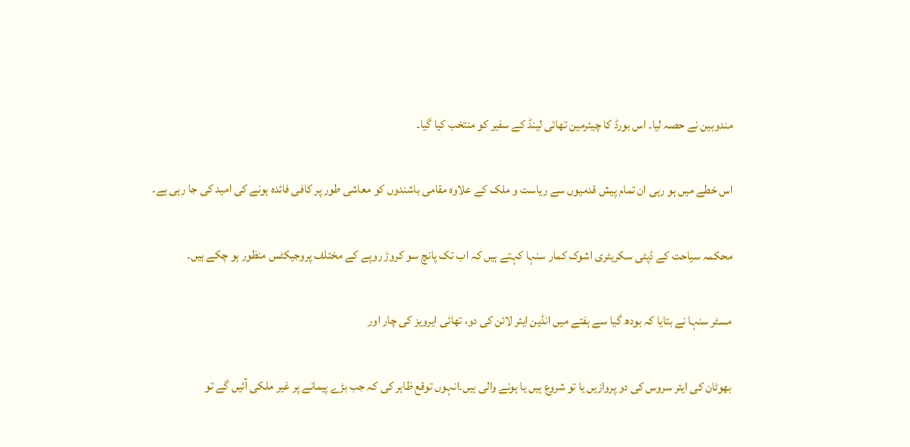مندوبین نے حصہ لیا۔ اس بورڈ کا چیئرمین تھائی لینڈ کے سفیر کو منتخب کیا گیا۔

اس خطے میں ہو رہی ان تمام پیش قدمیوں سے ریاست و ملک کے علاوہ مقامی باشندوں کو معاشی طور پر کافی فائدہ ہونے کی امید کی جا رہی ہے۔

محکمہ سیاحت کے ڈپٹی سکریٹری اشوک کمار سنہا کہتے ہیں کہ اب تک پانچ سو کروڑ روپے کے مختلف پروجیکٹس منظور ہو چکے ہیں۔

مسٹر سنہا نے بتایا کہ بودھ گیا سے ہفتے میں انڈین ایئر لائن کی دو، تھائی ایرویز کی چار اور

بھوٹان کی ایئر سروس کی دو پروازیں یا تو شروع ہیں یا ہونے والی ہیں۔انہوں توقع ظاہر کی کہ جب بڑے پیمانے پر غیر ملکی آئیں گے تو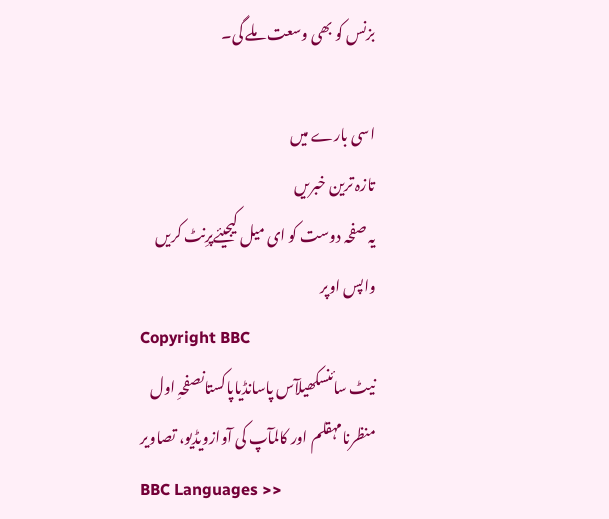بزنس کو بھی وسعت ملے گی۔

اسی بارے میں
تازہ ترین خبریں
یہ صفحہ دوست کو ای میل کیجیئےپرِنٹ کریں
واپس اوپر
Copyright BBC
نیٹ سائنسکھیلآس پاسانڈیاپاکستانصفحہِ اول
منظرنامہقلم اور کالمآپ کی آوازویڈیو، تصاویر
BBC Languages >>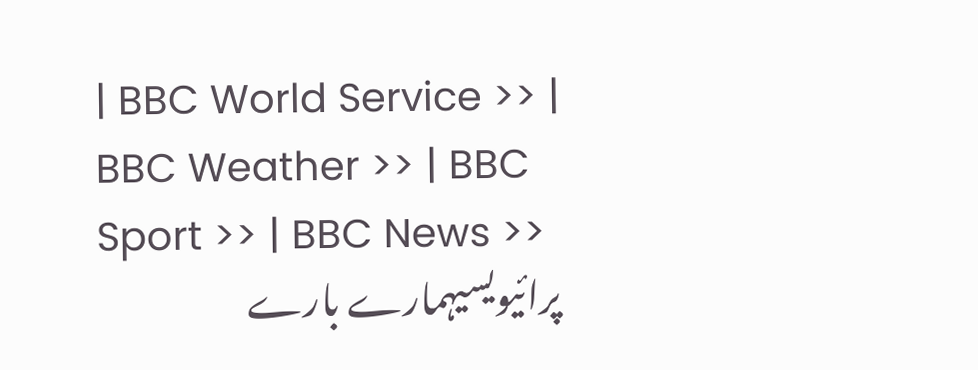| BBC World Service >> | BBC Weather >> | BBC Sport >> | BBC News >>
پرائیویسیہمارے بارے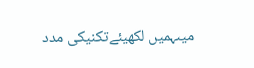میںہمیں لکھیئےتکنیکی مدد